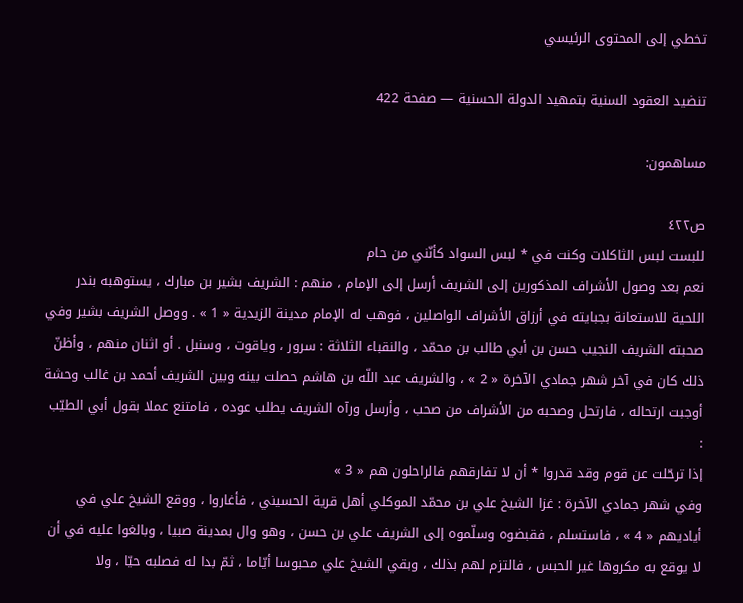تخطي إلى المحتوى الرئيسي

تنضيد العقود السنية بتمهيد الدولة الحسنية — صفحة 422

مساهمون:

ص٤٢٢
للبست لبس الثاكلات وكنت في * لبس السواد كأنّني من حام
نعم بعد وصول الأشراف المذكورين إلى الشريف أرسل إلى الإمام ، منهم : الشريف بشير بن مبارك ، يستوهبه بندر اللحية للاستعانة بجبايته في أرزاق الأشراف الواصلين ، فوهب له الإمام مدينة الزيدية « 1 » . ووصل الشريف بشير وفي صحبته الشريف النجيب حسن بن أبي طالب بن محمّد ، والنقباء الثلاثة : سرور ، وياقوت ، وسنبل . أو اثنان منهم ، وأظنّ ذلك كان في آخر شهر جمادي الآخرة « 2 » ، والشريف عبد اللّه بن هاشم حصلت بينه وبين الشريف أحمد بن غالب وحشة أوجبت ارتحاله ، فارتحل وصحبه من الأشراف من صحب ، وأرسل ورآه الشريف يطلب عوده ، فامتنع عملا بقول أبي الطيّب :
إذا ترحّلت عن قوم وقد قدروا * أن لا تفارقهم فالراحلون هم « 3 »
وفي شهر جمادي الآخرة : غزا الشيخ علي بن محمّد الموكلي أهل قرية الحسيني ، فأغاروا ، ووقع الشيخ علي في أياديهم « 4 » ، فاستسلم ، فقبضوه وسلّموه إلى الشريف علي بن حسن ، وهو وال بمدينة صبيا ، وبالغوا عليه في أن لا يوقع به مكروها غير الحبس ، فالتزم لهم بذلك ، وبقي الشيخ علي محبوسا أيّاما ، ثمّ بدا له فصلبه حيّا ، ولا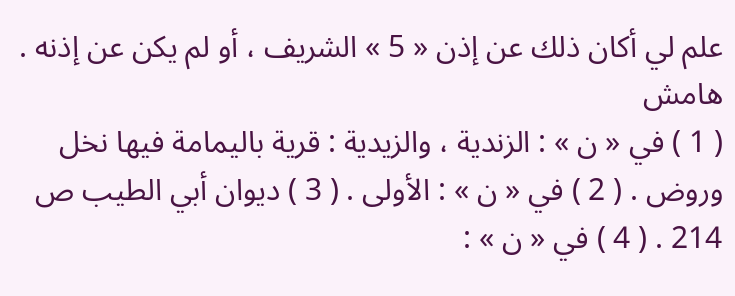علم لي أكان ذلك عن إذن « 5 » الشريف ، أو لم يكن عن إذنه .
هامش
( 1 ) في « ن » : الزندية ، والزيدية : قرية باليمامة فيها نخل وروض . ( 2 ) في « ن » : الأولى . ( 3 ) ديوان أبي الطيب ص 214 . ( 4 ) في « ن » :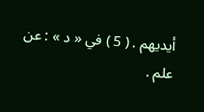أيديهم . ( 5 ) في « د » : عن علم .